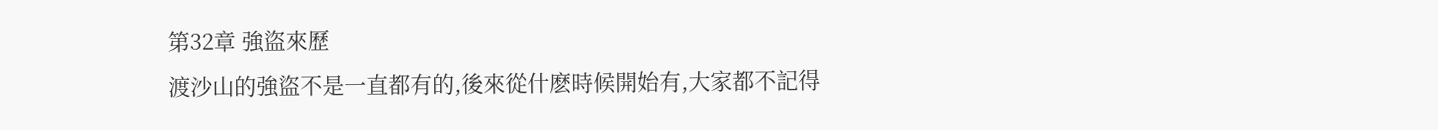第32章 強盜來歷
渡沙山的強盜不是一直都有的,後來從什麽時候開始有,大家都不記得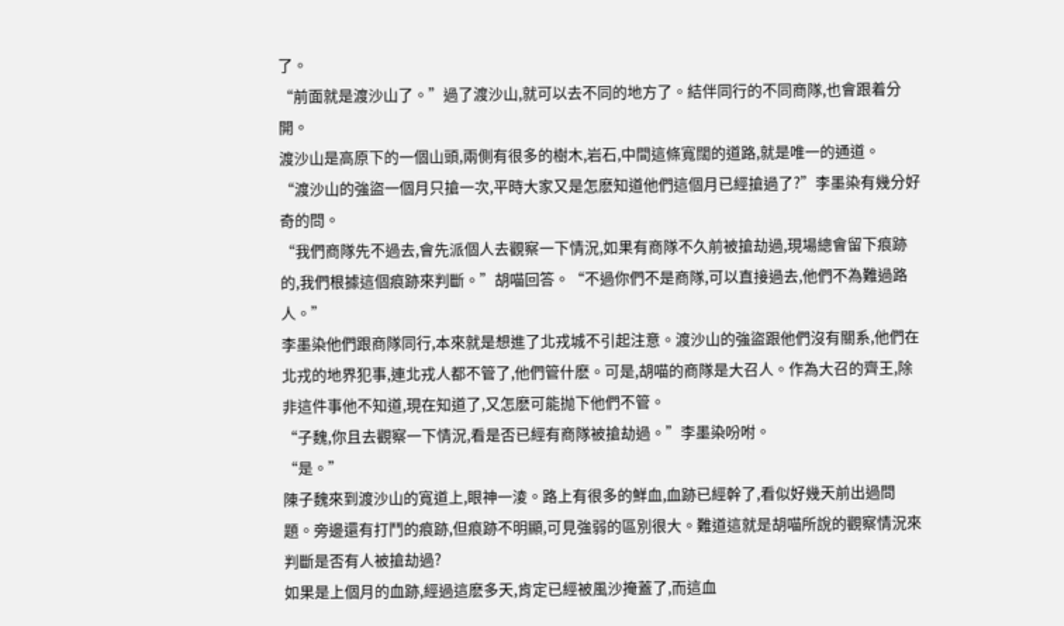了。
“前面就是渡沙山了。”過了渡沙山,就可以去不同的地方了。結伴同行的不同商隊,也會跟着分開。
渡沙山是高原下的一個山頭,兩側有很多的樹木,岩石,中間這條寬闊的道路,就是唯一的通道。
“渡沙山的強盜一個月只搶一次,平時大家又是怎麽知道他們這個月已經搶過了?”李墨染有幾分好奇的問。
“我們商隊先不過去,會先派個人去觀察一下情況,如果有商隊不久前被搶劫過,現場總會留下痕跡的,我們根據這個痕跡來判斷。”胡喵回答。“不過你們不是商隊,可以直接過去,他們不為難過路人。”
李墨染他們跟商隊同行,本來就是想進了北戎城不引起注意。渡沙山的強盜跟他們沒有關系,他們在北戎的地界犯事,連北戎人都不管了,他們管什麽。可是,胡喵的商隊是大召人。作為大召的齊王,除非這件事他不知道,現在知道了,又怎麽可能抛下他們不管。
“子魏,你且去觀察一下情況,看是否已經有商隊被搶劫過。”李墨染吩咐。
“是。”
陳子魏來到渡沙山的寬道上,眼神一淩。路上有很多的鮮血,血跡已經幹了,看似好幾天前出過問題。旁邊還有打鬥的痕跡,但痕跡不明顯,可見強弱的區別很大。難道這就是胡喵所說的觀察情況來判斷是否有人被搶劫過?
如果是上個月的血跡,經過這麽多天,肯定已經被風沙掩蓋了,而這血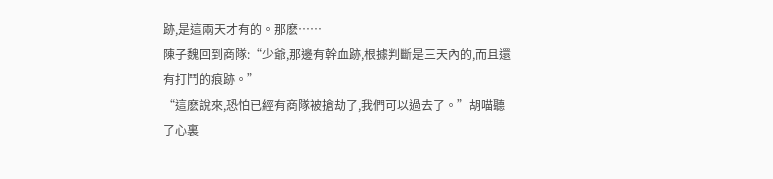跡,是這兩天才有的。那麽……
陳子魏回到商隊:“少爺,那邊有幹血跡,根據判斷是三天內的,而且還有打鬥的痕跡。”
“這麽說來,恐怕已經有商隊被搶劫了,我們可以過去了。”胡喵聽了心裏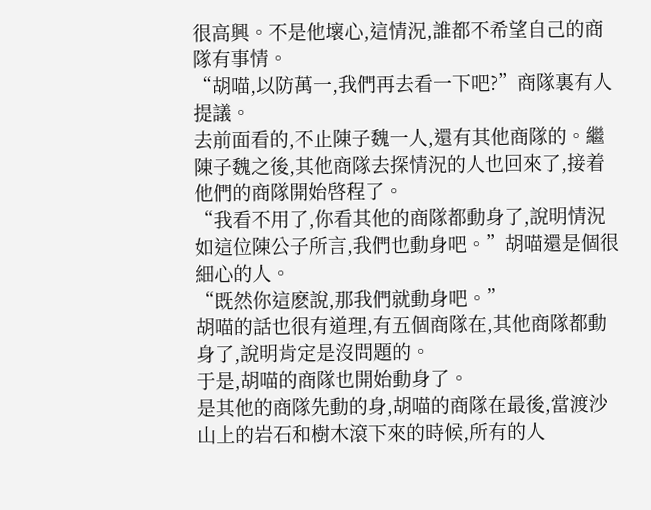很高興。不是他壞心,這情況,誰都不希望自己的商隊有事情。
“胡喵,以防萬一,我們再去看一下吧?”商隊裏有人提議。
去前面看的,不止陳子魏一人,還有其他商隊的。繼陳子魏之後,其他商隊去探情況的人也回來了,接着他們的商隊開始啓程了。
“我看不用了,你看其他的商隊都動身了,說明情況如這位陳公子所言,我們也動身吧。”胡喵還是個很細心的人。
“既然你這麽說,那我們就動身吧。”
胡喵的話也很有道理,有五個商隊在,其他商隊都動身了,說明肯定是沒問題的。
于是,胡喵的商隊也開始動身了。
是其他的商隊先動的身,胡喵的商隊在最後,當渡沙山上的岩石和樹木滾下來的時候,所有的人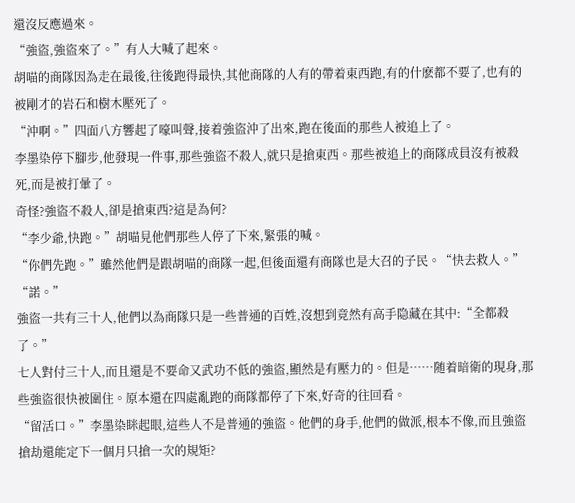還沒反應過來。
“強盜,強盜來了。”有人大喊了起來。
胡喵的商隊因為走在最後,往後跑得最快,其他商隊的人有的帶着東西跑,有的什麽都不要了,也有的被剛才的岩石和樹木壓死了。
“沖啊。”四面八方響起了嚎叫聲,接着強盜沖了出來,跑在後面的那些人被追上了。
李墨染停下腳步,他發現一件事,那些強盜不殺人,就只是搶東西。那些被追上的商隊成員沒有被殺死,而是被打暈了。
奇怪?強盜不殺人,卻是搶東西?這是為何?
“李少爺,快跑。”胡喵見他們那些人停了下來,緊張的喊。
“你們先跑。”雖然他們是跟胡喵的商隊一起,但後面還有商隊也是大召的子民。“快去救人。”
“諾。”
強盜一共有三十人,他們以為商隊只是一些普通的百姓,沒想到竟然有高手隐藏在其中:“全都殺了。”
七人對付三十人,而且還是不要命又武功不低的強盜,顯然是有壓力的。但是……随着暗衛的現身,那些強盜很快被圍住。原本還在四處亂跑的商隊都停了下來,好奇的往回看。
“留活口。”李墨染眯起眼,這些人不是普通的強盜。他們的身手,他們的做派,根本不像,而且強盜搶劫還能定下一個月只搶一次的規矩?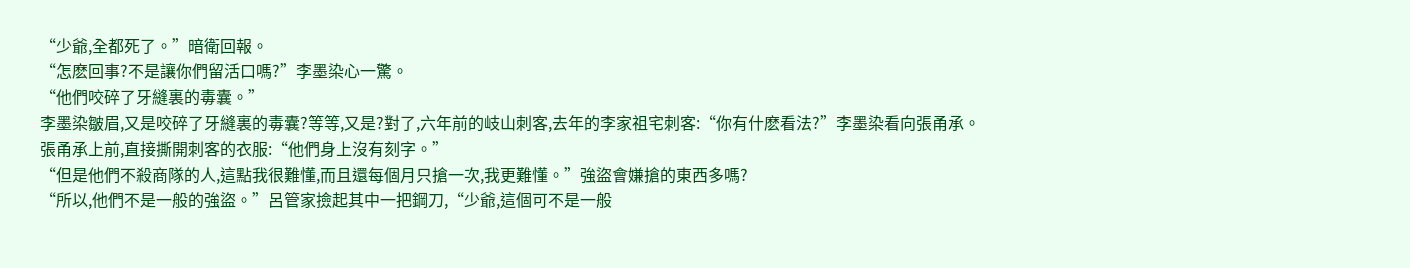“少爺,全都死了。”暗衛回報。
“怎麽回事?不是讓你們留活口嗎?”李墨染心一驚。
“他們咬碎了牙縫裏的毒囊。”
李墨染皺眉,又是咬碎了牙縫裏的毒囊?等等,又是?對了,六年前的岐山刺客,去年的李家祖宅刺客:“你有什麽看法?”李墨染看向張甬承。
張甬承上前,直接撕開刺客的衣服:“他們身上沒有刻字。”
“但是他們不殺商隊的人,這點我很難懂,而且還每個月只搶一次,我更難懂。”強盜會嫌搶的東西多嗎?
“所以,他們不是一般的強盜。”呂管家撿起其中一把鋼刀,“少爺,這個可不是一般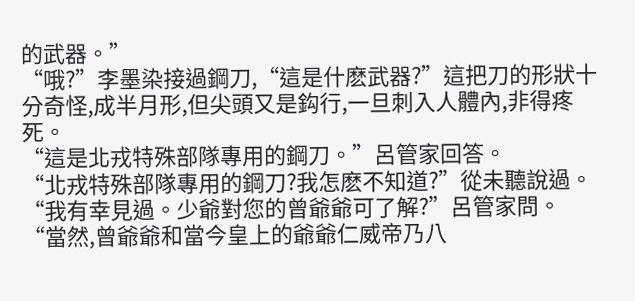的武器。”
“哦?”李墨染接過鋼刀,“這是什麽武器?”這把刀的形狀十分奇怪,成半月形,但尖頭又是鈎行,一旦刺入人體內,非得疼死。
“這是北戎特殊部隊專用的鋼刀。”呂管家回答。
“北戎特殊部隊專用的鋼刀?我怎麽不知道?”從未聽說過。
“我有幸見過。少爺對您的曾爺爺可了解?”呂管家問。
“當然,曾爺爺和當今皇上的爺爺仁威帝乃八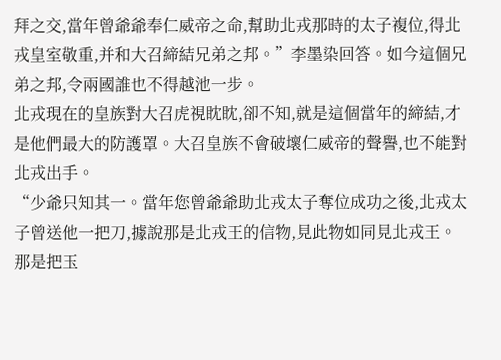拜之交,當年曾爺爺奉仁威帝之命,幫助北戎那時的太子複位,得北戎皇室敬重,并和大召締結兄弟之邦。”李墨染回答。如今這個兄弟之邦,令兩國誰也不得越池一步。
北戎現在的皇族對大召虎視眈眈,卻不知,就是這個當年的締結,才是他們最大的防護罩。大召皇族不會破壞仁威帝的聲譽,也不能對北戎出手。
“少爺只知其一。當年您曾爺爺助北戎太子奪位成功之後,北戎太子曾送他一把刀,據說那是北戎王的信物,見此物如同見北戎王。那是把玉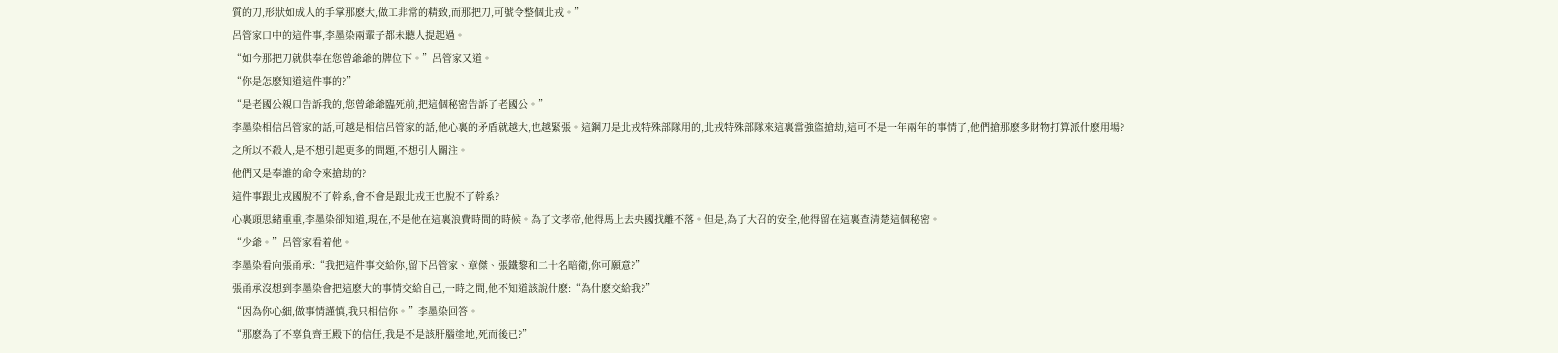質的刀,形狀如成人的手掌那麽大,做工非常的精致,而那把刀,可號令整個北戎。”
呂管家口中的這件事,李墨染兩輩子都未聽人提起過。
“如今那把刀就供奉在您曾爺爺的牌位下。”呂管家又道。
“你是怎麽知道這件事的?”
“是老國公親口告訴我的,您曾爺爺臨死前,把這個秘密告訴了老國公。”
李墨染相信呂管家的話,可越是相信呂管家的話,他心裏的矛盾就越大,也越緊張。這鋼刀是北戎特殊部隊用的,北戎特殊部隊來這裏當強盜搶劫,這可不是一年兩年的事情了,他們搶那麽多財物打算派什麽用場?
之所以不殺人,是不想引起更多的問題,不想引人關注。
他們又是奉誰的命令來搶劫的?
這件事跟北戎國脫不了幹系,會不會是跟北戎王也脫不了幹系?
心裏頭思緒重重,李墨染卻知道,現在,不是他在這裏浪費時間的時候。為了文孝帝,他得馬上去央國找離不落。但是,為了大召的安全,他得留在這裏查清楚這個秘密。
“少爺。”呂管家看着他。
李墨染看向張甬承:“我把這件事交給你,留下呂管家、章傑、張鐵黎和二十名暗衛,你可願意?”
張甬承沒想到李墨染會把這麽大的事情交給自己,一時之間,他不知道該說什麽:“為什麽交給我?”
“因為你心細,做事情謹慎,我只相信你。”李墨染回答。
“那麽為了不辜負齊王殿下的信任,我是不是該肝腦塗地,死而後已?”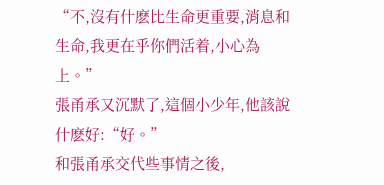“不,沒有什麽比生命更重要,消息和生命,我更在乎你們活着,小心為上。”
張甬承又沉默了,這個小少年,他該說什麽好:“好。”
和張甬承交代些事情之後,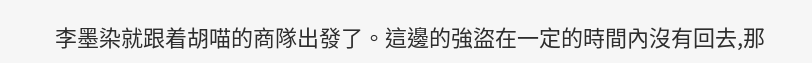李墨染就跟着胡喵的商隊出發了。這邊的強盜在一定的時間內沒有回去,那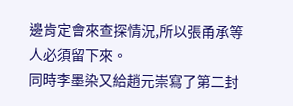邊肯定會來查探情況,所以張甬承等人必須留下來。
同時李墨染又給趙元崇寫了第二封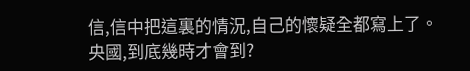信,信中把這裏的情況,自己的懷疑全都寫上了。
央國,到底幾時才會到?